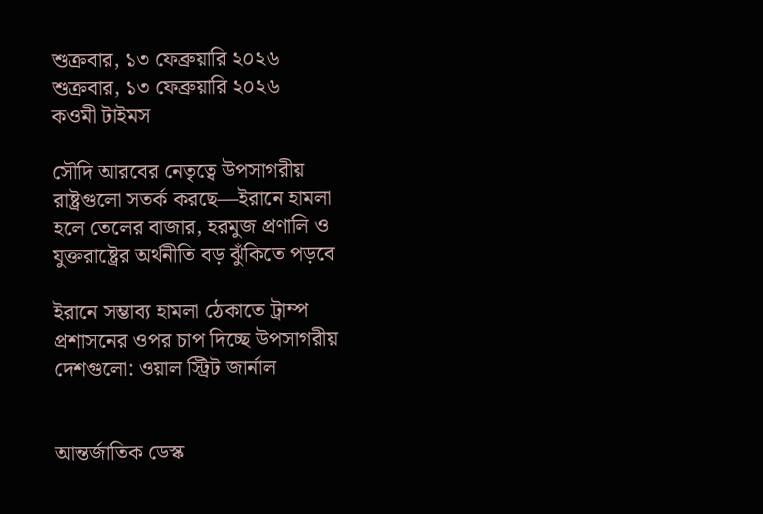শুক্রবার, ১৩ ফেব্রুয়ারি ২০২৬
শুক্রবার, ১৩ ফেব্রুয়ারি ২০২৬
কওমী টাইমস

সৌদি আরবের নেতৃত্বে উপসাগরীয় রাষ্ট্রগুলো সতর্ক করছে—ইরানে হামলা হলে তেলের বাজার, হরমুজ প্রণালি ও যুক্তরাষ্ট্রের অর্থনীতি বড় ঝুঁকিতে পড়বে

ইরানে সম্ভাব্য হামলা ঠেকাতে ট্রাম্প প্রশাসনের ওপর চাপ দিচ্ছে উপসাগরীয় দেশগুলো: ওয়াল স্ট্রিট জার্নাল


আন্তর্জাতিক ডেস্ক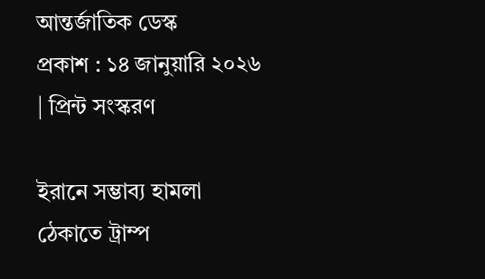আন্তর্জাতিক ডেস্ক
প্রকাশ : ১৪ জানুয়ারি ২০২৬ | প্রিন্ট সংস্করণ

ইরানে সম্ভাব্য হামলা ঠেকাতে ট্রাম্প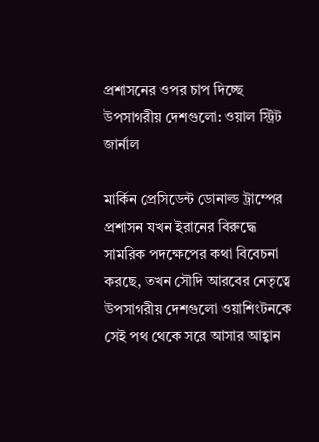প্রশাসনের ওপর চাপ দিচ্ছে উপসাগরীয় দেশগুলো: ওয়াল স্ট্রিট জার্নাল

মার্কিন প্রেসিডেন্ট ডোনাল্ড ট্রাম্পের প্রশাসন যখন ইরানের বিরুদ্ধে সামরিক পদক্ষেপের কথা বিবেচনা করছে, তখন সৌদি আরবের নেতৃত্বে উপসাগরীয় দেশগুলো ওয়াশিংটনকে সেই পথ থেকে সরে আসার আহ্বান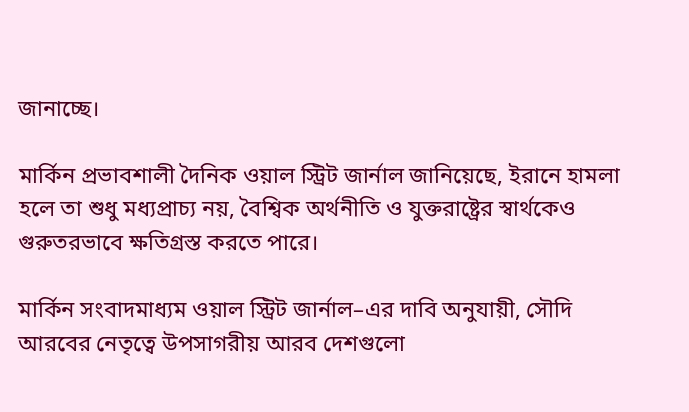জানাচ্ছে।

মার্কিন প্রভাবশালী দৈনিক ওয়াল স্ট্রিট জার্নাল জানিয়েছে, ইরানে হামলা হলে তা শুধু মধ্যপ্রাচ্য নয়, বৈশ্বিক অর্থনীতি ও যুক্তরাষ্ট্রের স্বার্থকেও গুরুতরভাবে ক্ষতিগ্রস্ত করতে পারে।

মার্কিন সংবাদমাধ্যম ওয়াল স্ট্রিট জার্নাল–এর দাবি অনুযায়ী, সৌদি আরবের নেতৃত্বে উপসাগরীয় আরব দেশগুলো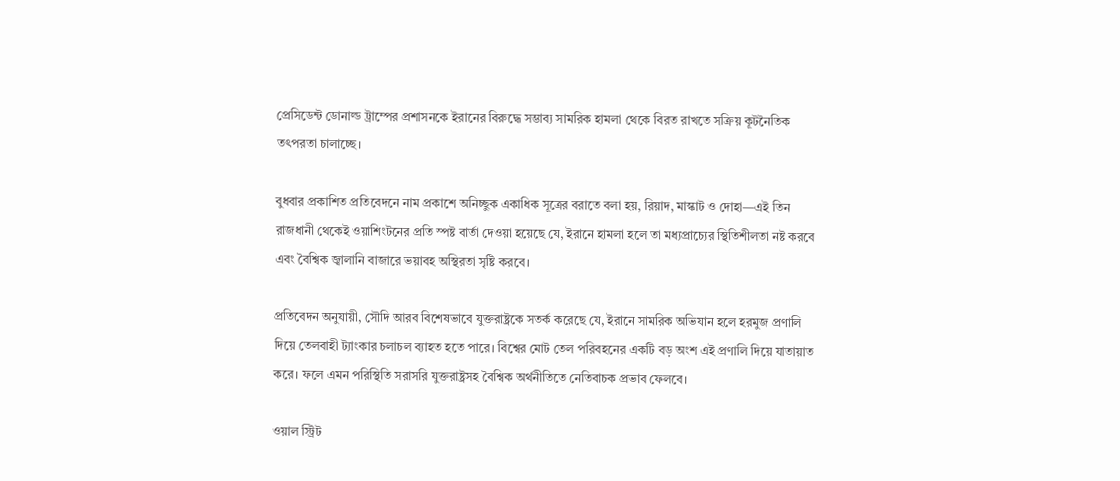প্রেসিডেন্ট ডোনাল্ড ট্রাম্পের প্রশাসনকে ইরানের বিরুদ্ধে সম্ভাব্য সামরিক হামলা থেকে বিরত রাখতে সক্রিয় কূটনৈতিক তৎপরতা চালাচ্ছে।

বুধবার প্রকাশিত প্রতিবেদনে নাম প্রকাশে অনিচ্ছুক একাধিক সূত্রের বরাতে বলা হয়, রিয়াদ, মাস্কাট ও দোহা—এই তিন রাজধানী থেকেই ওয়াশিংটনের প্রতি স্পষ্ট বার্তা দেওয়া হয়েছে যে, ইরানে হামলা হলে তা মধ্যপ্রাচ্যের স্থিতিশীলতা নষ্ট করবে এবং বৈশ্বিক জ্বালানি বাজারে ভয়াবহ অস্থিরতা সৃষ্টি করবে।

প্রতিবেদন অনুযায়ী, সৌদি আরব বিশেষভাবে যুক্তরাষ্ট্রকে সতর্ক করেছে যে, ইরানে সামরিক অভিযান হলে হরমুজ প্রণালি দিয়ে তেলবাহী ট্যাংকার চলাচল ব্যাহত হতে পারে। বিশ্বের মোট তেল পরিবহনের একটি বড় অংশ এই প্রণালি দিয়ে যাতায়াত করে। ফলে এমন পরিস্থিতি সরাসরি যুক্তরাষ্ট্রসহ বৈশ্বিক অর্থনীতিতে নেতিবাচক প্রভাব ফেলবে।

ওয়াল স্ট্রিট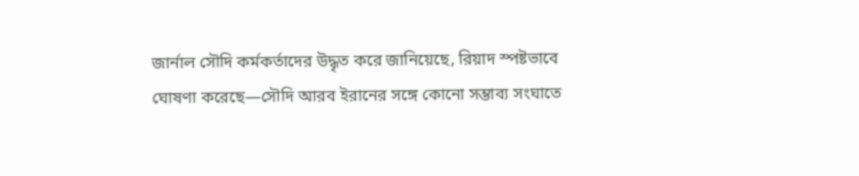জার্নাল সৌদি কর্মকর্তাদের উদ্ধৃত করে জানিয়েছে, রিয়াদ স্পষ্টভাবে ঘোষণা করেছে—সৌদি আরব ইরানের সঙ্গে কোনো সম্ভাব্য সংঘাতে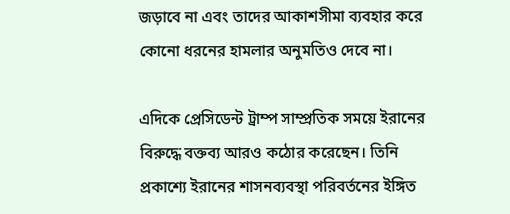জড়াবে না এবং তাদের আকাশসীমা ব্যবহার করে কোনো ধরনের হামলার অনুমতিও দেবে না।

এদিকে প্রেসিডেন্ট ট্রাম্প সাম্প্রতিক সময়ে ইরানের বিরুদ্ধে বক্তব্য আরও কঠোর করেছেন। তিনি প্রকাশ্যে ইরানের শাসনব্যবস্থা পরিবর্তনের ইঙ্গিত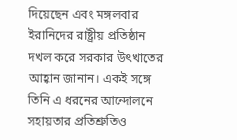দিয়েছেন এবং মঙ্গলবার ইরানিদের রাষ্ট্রীয় প্রতিষ্ঠান দখল করে সরকার উৎখাতের আহ্বান জানান। একই সঙ্গে তিনি এ ধরনের আন্দোলনে সহায়তার প্রতিশ্রুতিও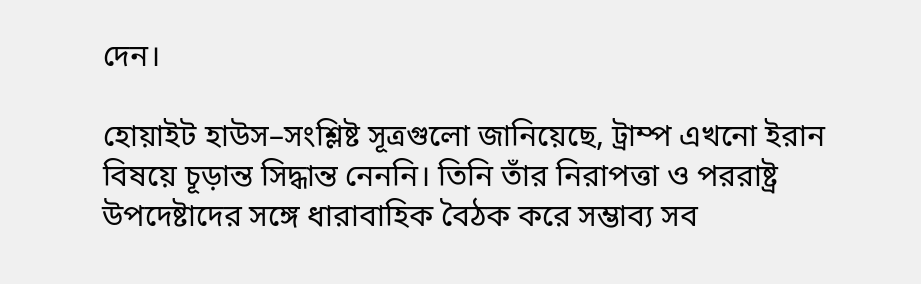দেন।

হোয়াইট হাউস–সংশ্লিষ্ট সূত্রগুলো জানিয়েছে, ট্রাম্প এখনো ইরান বিষয়ে চূড়ান্ত সিদ্ধান্ত নেননি। তিনি তাঁর নিরাপত্তা ও পররাষ্ট্র উপদেষ্টাদের সঙ্গে ধারাবাহিক বৈঠক করে সম্ভাব্য সব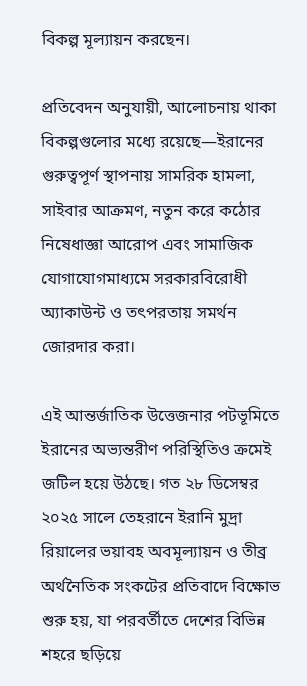বিকল্প মূল্যায়ন করছেন।

প্রতিবেদন অনুযায়ী, আলোচনায় থাকা বিকল্পগুলোর মধ্যে রয়েছে—ইরানের গুরুত্বপূর্ণ স্থাপনায় সামরিক হামলা, সাইবার আক্রমণ, নতুন করে কঠোর নিষেধাজ্ঞা আরোপ এবং সামাজিক যোগাযোগমাধ্যমে সরকারবিরোধী অ্যাকাউন্ট ও তৎপরতায় সমর্থন জোরদার করা।

এই আন্তর্জাতিক উত্তেজনার পটভূমিতে ইরানের অভ্যন্তরীণ পরিস্থিতিও ক্রমেই জটিল হয়ে উঠছে। গত ২৮ ডিসেম্বর ২০২৫ সালে তেহরানে ইরানি মুদ্রা রিয়ালের ভয়াবহ অবমূল্যায়ন ও তীব্র অর্থনৈতিক সংকটের প্রতিবাদে বিক্ষোভ শুরু হয়, যা পরবর্তীতে দেশের বিভিন্ন শহরে ছড়িয়ে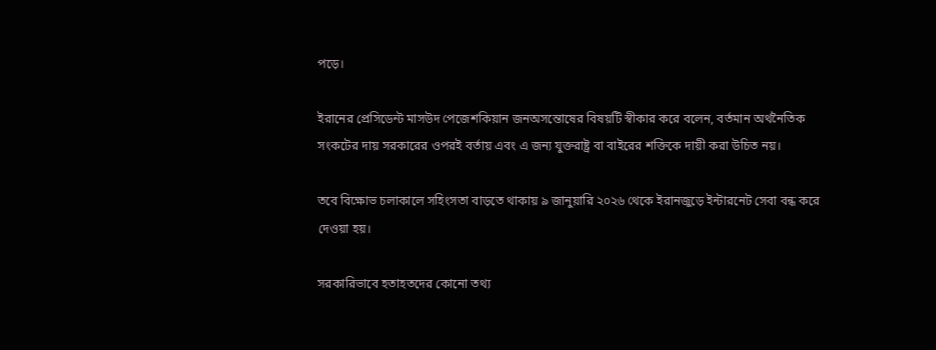পড়ে।

ইরানের প্রেসিডেন্ট মাসউদ পেজেশকিয়ান জনঅসন্তোষের বিষয়টি স্বীকার করে বলেন, বর্তমান অর্থনৈতিক সংকটের দায় সরকারের ওপরই বর্তায় এবং এ জন্য যুক্তরাষ্ট্র বা বাইরের শক্তিকে দায়ী করা উচিত নয়।

তবে বিক্ষোভ চলাকালে সহিংসতা বাড়তে থাকায় ৯ জানুয়ারি ২০২৬ থেকে ইরানজুড়ে ইন্টারনেট সেবা বন্ধ করে দেওয়া হয়।

সরকারিভাবে হতাহতদের কোনো তথ্য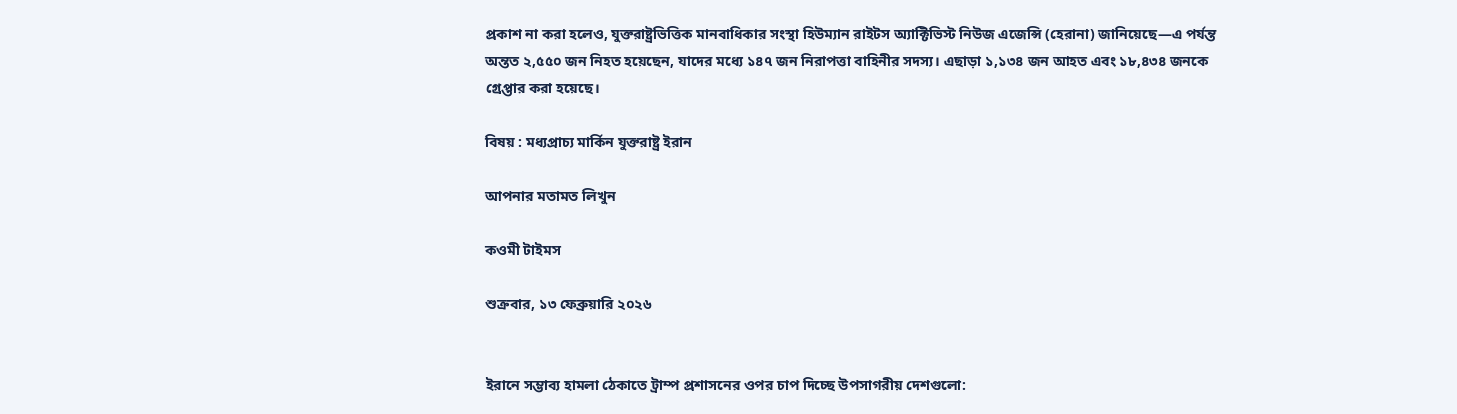প্রকাশ না করা হলেও, যুক্তরাষ্ট্রভিত্তিক মানবাধিকার সংস্থা হিউম্যান রাইটস অ্যাক্টিভিস্ট নিউজ এজেন্সি (হেরানা) জানিয়েছে—এ পর্যন্ত অন্তত ২,৫৫০ জন নিহত হয়েছেন, যাদের মধ্যে ১৪৭ জন নিরাপত্তা বাহিনীর সদস্য। এছাড়া ১,১৩৪ জন আহত এবং ১৮,৪৩৪ জনকে গ্রেপ্তার করা হয়েছে।

বিষয় : মধ্যপ্রাচ্য মার্কিন যুক্তরাষ্ট্র ইরান

আপনার মতামত লিখুন

কওমী টাইমস

শুক্রবার, ১৩ ফেব্রুয়ারি ২০২৬


ইরানে সম্ভাব্য হামলা ঠেকাতে ট্রাম্প প্রশাসনের ওপর চাপ দিচ্ছে উপসাগরীয় দেশগুলো: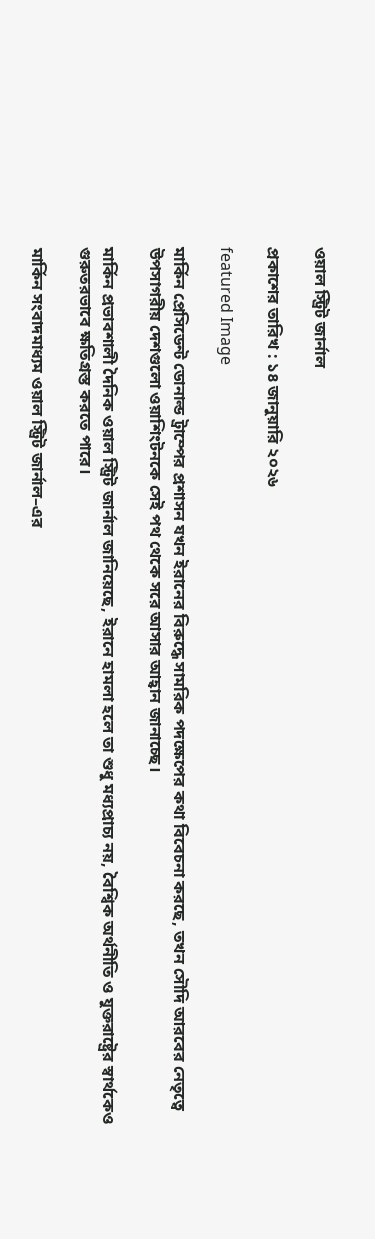ওয়াল স্ট্রিট জার্নাল

প্রকাশের তারিখ : ১৪ জানুয়ারি ২০২৬

featured Image

মার্কিন প্রেসিডেন্ট ডোনাল্ড ট্রাম্পের প্রশাসন যখন ইরানের বিরুদ্ধে সামরিক পদক্ষেপের কথা বিবেচনা করছে, তখন সৌদি আরবের নেতৃত্বে উপসাগরীয় দেশগুলো ওয়াশিংটনকে সেই পথ থেকে সরে আসার আহ্বান জানাচ্ছে।

মার্কিন প্রভাবশালী দৈনিক ওয়াল স্ট্রিট জার্নাল জানিয়েছে, ইরানে হামলা হলে তা শুধু মধ্যপ্রাচ্য নয়, বৈশ্বিক অর্থনীতি ও যুক্তরাষ্ট্রের স্বার্থকেও গুরুতরভাবে ক্ষতিগ্রস্ত করতে পারে।

মার্কিন সংবাদমাধ্যম ওয়াল স্ট্রিট জার্নাল–এর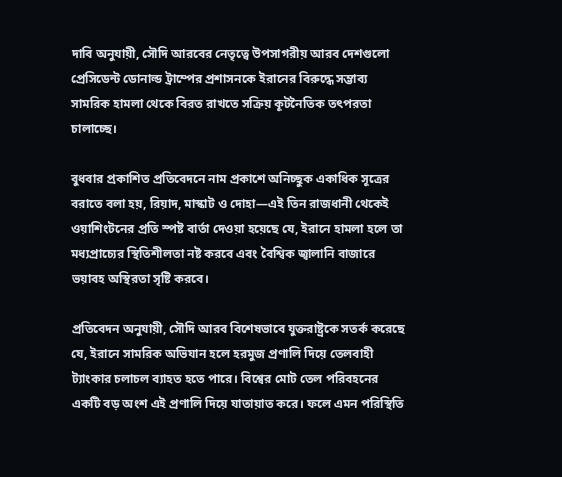দাবি অনুযায়ী, সৌদি আরবের নেতৃত্বে উপসাগরীয় আরব দেশগুলো প্রেসিডেন্ট ডোনাল্ড ট্রাম্পের প্রশাসনকে ইরানের বিরুদ্ধে সম্ভাব্য সামরিক হামলা থেকে বিরত রাখতে সক্রিয় কূটনৈতিক তৎপরতা চালাচ্ছে।

বুধবার প্রকাশিত প্রতিবেদনে নাম প্রকাশে অনিচ্ছুক একাধিক সূত্রের বরাতে বলা হয়, রিয়াদ, মাস্কাট ও দোহা—এই তিন রাজধানী থেকেই ওয়াশিংটনের প্রতি স্পষ্ট বার্তা দেওয়া হয়েছে যে, ইরানে হামলা হলে তা মধ্যপ্রাচ্যের স্থিতিশীলতা নষ্ট করবে এবং বৈশ্বিক জ্বালানি বাজারে ভয়াবহ অস্থিরতা সৃষ্টি করবে।

প্রতিবেদন অনুযায়ী, সৌদি আরব বিশেষভাবে যুক্তরাষ্ট্রকে সতর্ক করেছে যে, ইরানে সামরিক অভিযান হলে হরমুজ প্রণালি দিয়ে তেলবাহী ট্যাংকার চলাচল ব্যাহত হতে পারে। বিশ্বের মোট তেল পরিবহনের একটি বড় অংশ এই প্রণালি দিয়ে যাতায়াত করে। ফলে এমন পরিস্থিতি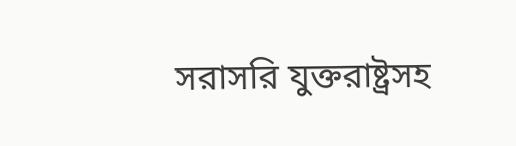সরাসরি যুক্তরাষ্ট্রসহ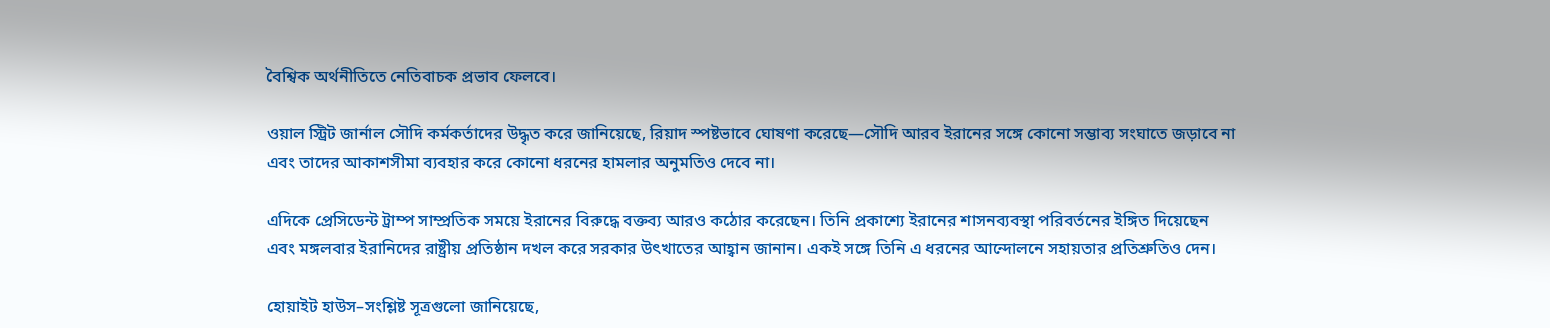বৈশ্বিক অর্থনীতিতে নেতিবাচক প্রভাব ফেলবে।

ওয়াল স্ট্রিট জার্নাল সৌদি কর্মকর্তাদের উদ্ধৃত করে জানিয়েছে, রিয়াদ স্পষ্টভাবে ঘোষণা করেছে—সৌদি আরব ইরানের সঙ্গে কোনো সম্ভাব্য সংঘাতে জড়াবে না এবং তাদের আকাশসীমা ব্যবহার করে কোনো ধরনের হামলার অনুমতিও দেবে না।

এদিকে প্রেসিডেন্ট ট্রাম্প সাম্প্রতিক সময়ে ইরানের বিরুদ্ধে বক্তব্য আরও কঠোর করেছেন। তিনি প্রকাশ্যে ইরানের শাসনব্যবস্থা পরিবর্তনের ইঙ্গিত দিয়েছেন এবং মঙ্গলবার ইরানিদের রাষ্ট্রীয় প্রতিষ্ঠান দখল করে সরকার উৎখাতের আহ্বান জানান। একই সঙ্গে তিনি এ ধরনের আন্দোলনে সহায়তার প্রতিশ্রুতিও দেন।

হোয়াইট হাউস–সংশ্লিষ্ট সূত্রগুলো জানিয়েছে,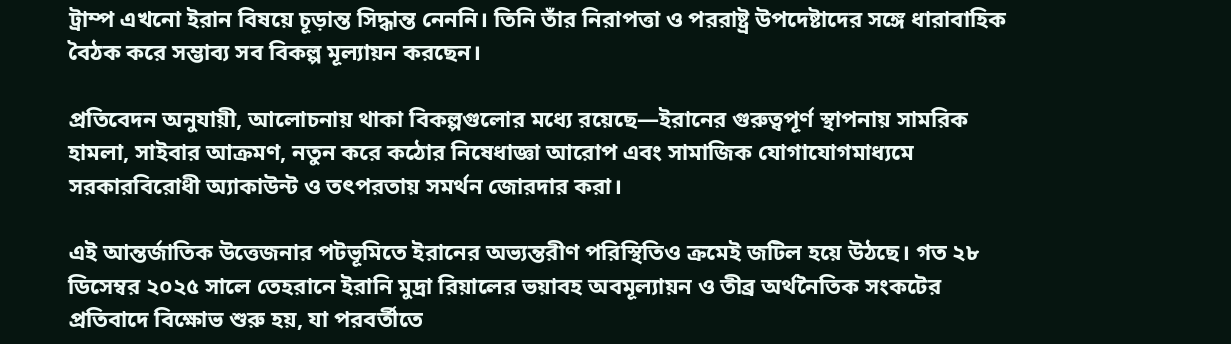ট্রাম্প এখনো ইরান বিষয়ে চূড়ান্ত সিদ্ধান্ত নেননি। তিনি তাঁর নিরাপত্তা ও পররাষ্ট্র উপদেষ্টাদের সঙ্গে ধারাবাহিক বৈঠক করে সম্ভাব্য সব বিকল্প মূল্যায়ন করছেন।

প্রতিবেদন অনুযায়ী, আলোচনায় থাকা বিকল্পগুলোর মধ্যে রয়েছে—ইরানের গুরুত্বপূর্ণ স্থাপনায় সামরিক হামলা, সাইবার আক্রমণ, নতুন করে কঠোর নিষেধাজ্ঞা আরোপ এবং সামাজিক যোগাযোগমাধ্যমে সরকারবিরোধী অ্যাকাউন্ট ও তৎপরতায় সমর্থন জোরদার করা।

এই আন্তর্জাতিক উত্তেজনার পটভূমিতে ইরানের অভ্যন্তরীণ পরিস্থিতিও ক্রমেই জটিল হয়ে উঠছে। গত ২৮ ডিসেম্বর ২০২৫ সালে তেহরানে ইরানি মুদ্রা রিয়ালের ভয়াবহ অবমূল্যায়ন ও তীব্র অর্থনৈতিক সংকটের প্রতিবাদে বিক্ষোভ শুরু হয়, যা পরবর্তীতে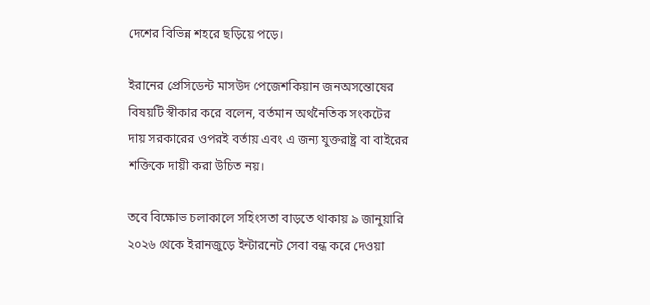দেশের বিভিন্ন শহরে ছড়িয়ে পড়ে।

ইরানের প্রেসিডেন্ট মাসউদ পেজেশকিয়ান জনঅসন্তোষের বিষয়টি স্বীকার করে বলেন, বর্তমান অর্থনৈতিক সংকটের দায় সরকারের ওপরই বর্তায় এবং এ জন্য যুক্তরাষ্ট্র বা বাইরের শক্তিকে দায়ী করা উচিত নয়।

তবে বিক্ষোভ চলাকালে সহিংসতা বাড়তে থাকায় ৯ জানুয়ারি ২০২৬ থেকে ইরানজুড়ে ইন্টারনেট সেবা বন্ধ করে দেওয়া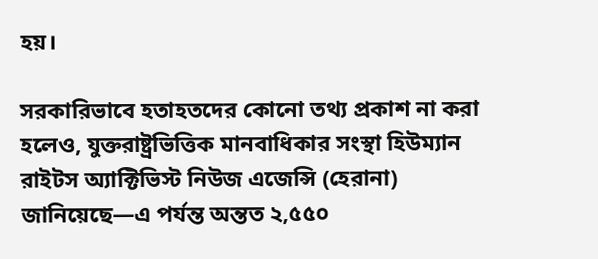হয়।

সরকারিভাবে হতাহতদের কোনো তথ্য প্রকাশ না করা হলেও, যুক্তরাষ্ট্রভিত্তিক মানবাধিকার সংস্থা হিউম্যান রাইটস অ্যাক্টিভিস্ট নিউজ এজেন্সি (হেরানা) জানিয়েছে—এ পর্যন্ত অন্তত ২,৫৫০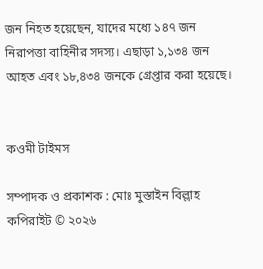জন নিহত হয়েছেন, যাদের মধ্যে ১৪৭ জন নিরাপত্তা বাহিনীর সদস্য। এছাড়া ১,১৩৪ জন আহত এবং ১৮,৪৩৪ জনকে গ্রেপ্তার করা হয়েছে।


কওমী টাইমস

সম্পাদক ও প্রকাশক : মোঃ মুস্তাইন বিল্লাহ
কপিরাইট © ২০২৬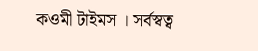কওমী টাইমস । সর্বস্বত্ব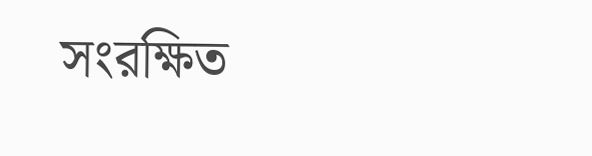সংরক্ষিত